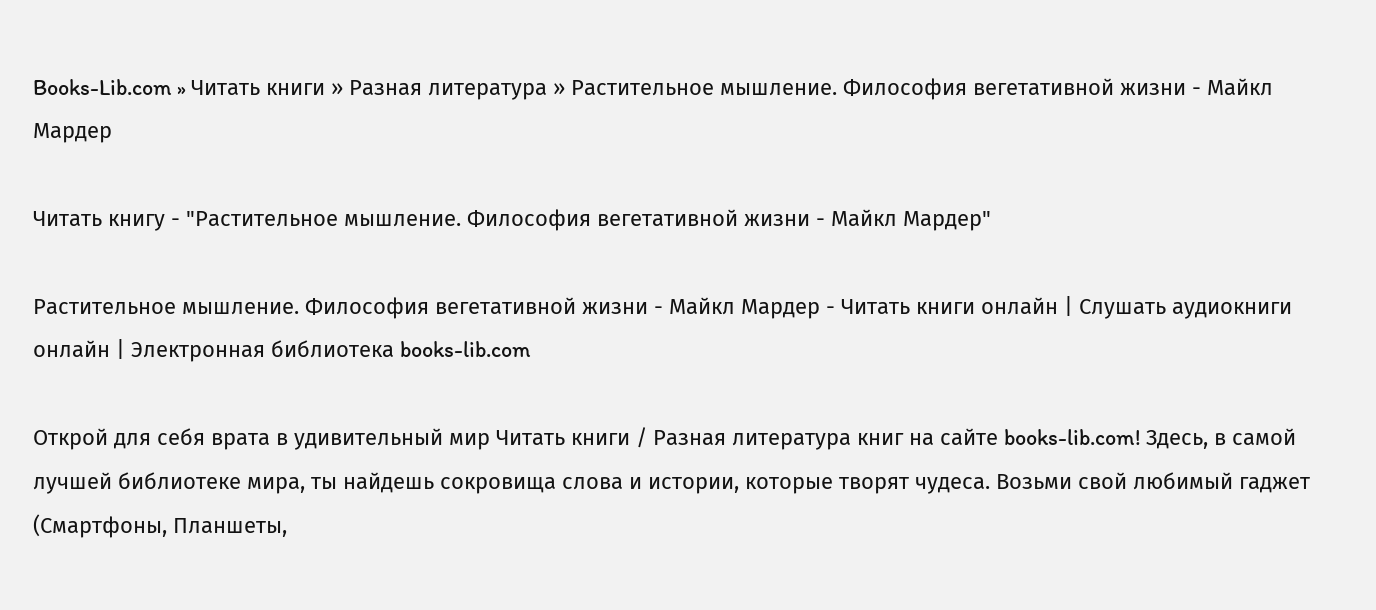Books-Lib.com » Читать книги » Разная литература » Растительное мышление. Философия вегетативной жизни - Майкл Мардер

Читать книгу - "Растительное мышление. Философия вегетативной жизни - Майкл Мардер"

Растительное мышление. Философия вегетативной жизни - Майкл Мардер - Читать книги онлайн | Слушать аудиокниги онлайн | Электронная библиотека books-lib.com

Открой для себя врата в удивительный мир Читать книги / Разная литература книг на сайте books-lib.com! Здесь, в самой лучшей библиотеке мира, ты найдешь сокровища слова и истории, которые творят чудеса. Возьми свой любимый гаджет (Смартфоны, Планшеты,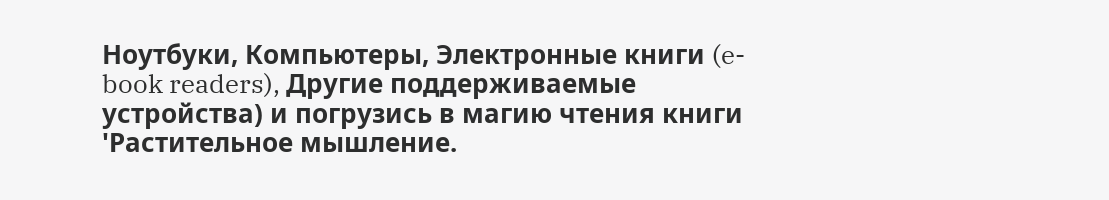Ноутбуки, Компьютеры, Электронные книги (e-book readers), Другие поддерживаемые устройства) и погрузись в магию чтения книги 'Растительное мышление.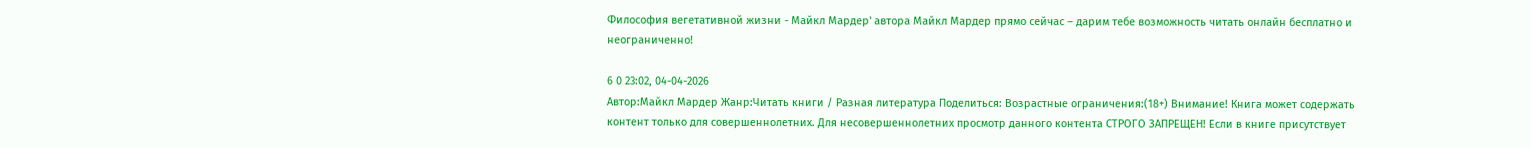Философия вегетативной жизни - Майкл Мардер' автора Майкл Мардер прямо сейчас – дарим тебе возможность читать онлайн бесплатно и неограниченно!

6 0 23:02, 04-04-2026
Автор:Майкл Мардер Жанр:Читать книги / Разная литература Поделиться: Возрастные ограничения:(18+) Внимание! Книга может содержать контент только для совершеннолетних. Для несовершеннолетних просмотр данного контента СТРОГО ЗАПРЕЩЕН! Если в книге присутствует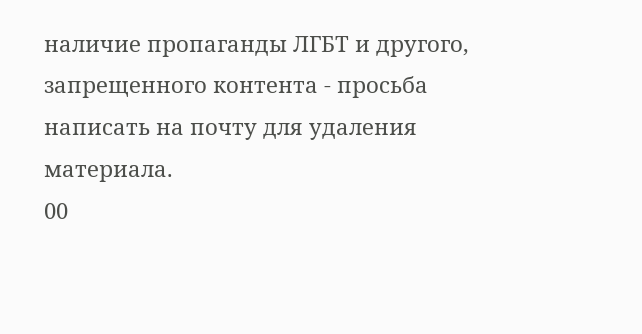наличие пропаганды ЛГБТ и другого, запрещенного контента - просьба написать на почту для удаления материала.
00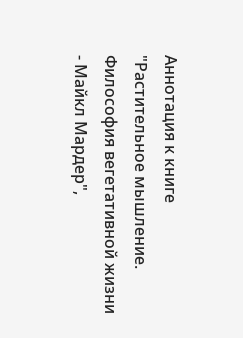Аннотация к книге "Растительное мышление. Философия вегетативной жизни - Майкл Мардер",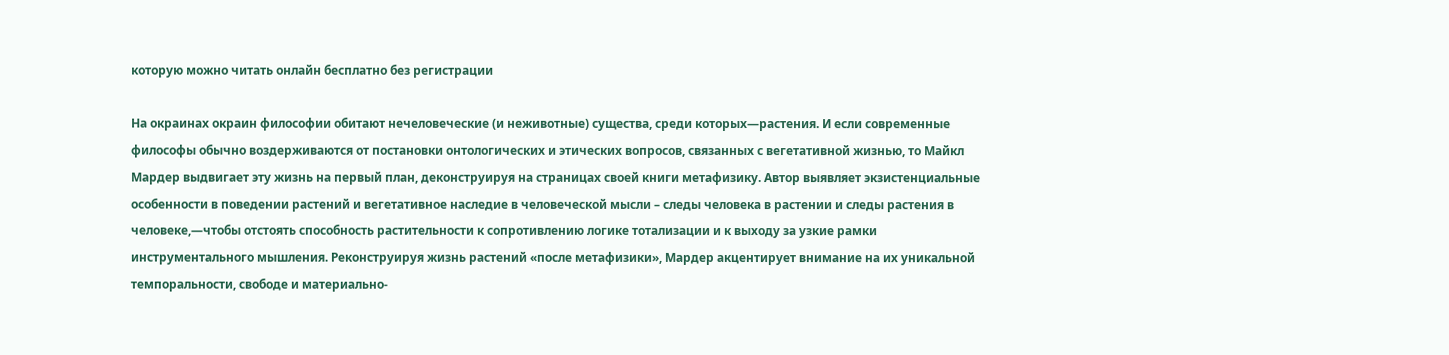которую можно читать онлайн бесплатно без регистрации

На окраинах окраин философии обитают нечеловеческие (и неживотные) существа, среди которых—растения. И если современные философы обычно воздерживаются от постановки онтологических и этических вопросов, связанных с вегетативной жизнью, то Майкл Мардер выдвигает эту жизнь на первый план, деконструируя на страницах своей книги метафизику. Автор выявляет экзистенциальные особенности в поведении растений и вегетативное наследие в человеческой мысли – следы человека в растении и следы растения в человеке,—чтобы отстоять способность растительности к сопротивлению логике тотализации и к выходу за узкие рамки инструментального мышления. Реконструируя жизнь растений «после метафизики», Мардер акцентирует внимание на их уникальной темпоральности, свободе и материально-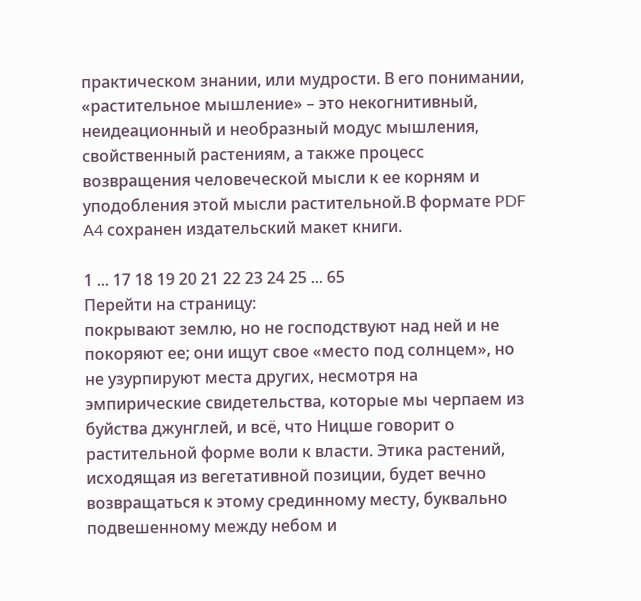практическом знании, или мудрости. В его понимании, «растительное мышление» – это некогнитивный, неидеационный и необразный модус мышления, свойственный растениям, а также процесс возвращения человеческой мысли к ее корням и уподобления этой мысли растительной.В формате PDF A4 сохранен издательский макет книги.

1 ... 17 18 19 20 21 22 23 24 25 ... 65
Перейти на страницу:
покрывают землю, но не господствуют над ней и не покоряют ее; они ищут свое «место под солнцем», но не узурпируют места других, несмотря на эмпирические свидетельства, которые мы черпаем из буйства джунглей, и всё, что Ницше говорит о растительной форме воли к власти. Этика растений, исходящая из вегетативной позиции, будет вечно возвращаться к этому срединному месту, буквально подвешенному между небом и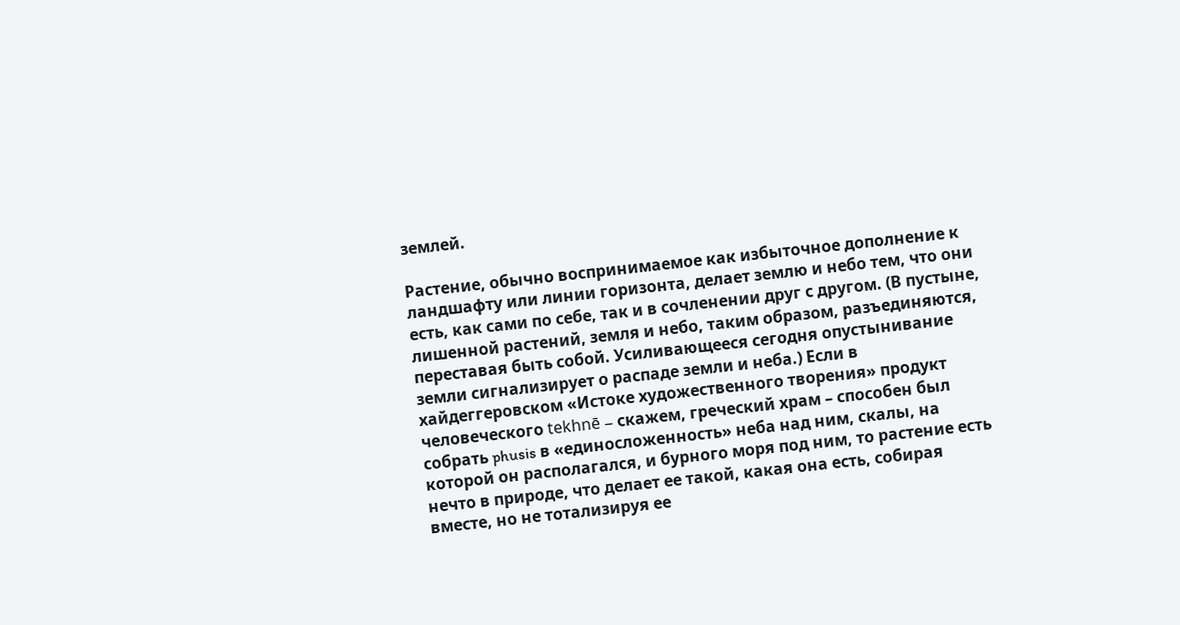землей.

Растение, обычно воспринимаемое как избыточное дополнение к ландшафту или линии горизонта, делает землю и небо тем, что они есть, как сами по себе, так и в сочленении друг с другом. (В пустыне, лишенной растений, земля и небо, таким образом, разъединяются, переставая быть собой. Усиливающееся сегодня опустынивание земли сигнализирует о распаде земли и неба.) Если в хайдеггеровском «Истоке художественного творения» продукт человеческого tekhnē – скажем, греческий храм – способен был собрать phusis в «единосложенность» неба над ним, скалы, на которой он располагался, и бурного моря под ним, то растение есть нечто в природе, что делает ее такой, какая она есть, собирая вместе, но не тотализируя ее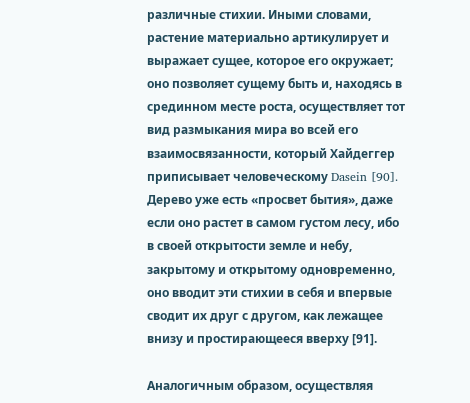различные стихии. Иными словами, растение материально артикулирует и выражает сущее, которое его окружает; оно позволяет сущему быть и, находясь в срединном месте роста, осуществляет тот вид размыкания мира во всей его взаимосвязанности, который Хайдеггер приписывает человеческому Dasein [90]. Дерево уже есть «просвет бытия», даже если оно растет в самом густом лесу, ибо в своей открытости земле и небу, закрытому и открытому одновременно, оно вводит эти стихии в себя и впервые сводит их друг с другом, как лежащее внизу и простирающееся вверху [91].

Аналогичным образом, осуществляя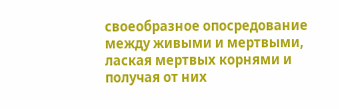своеобразное опосредование между живыми и мертвыми, лаская мертвых корнями и получая от них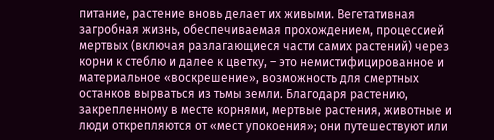питание, растение вновь делает их живыми. Вегетативная загробная жизнь, обеспечиваемая прохождением, процессией мертвых (включая разлагающиеся части самих растений) через корни к стеблю и далее к цветку, – это немистифицированное и материальное «воскрешение», возможность для смертных останков вырваться из тьмы земли. Благодаря растению, закрепленному в месте корнями, мертвые растения, животные и люди открепляются от «мест упокоения»; они путешествуют или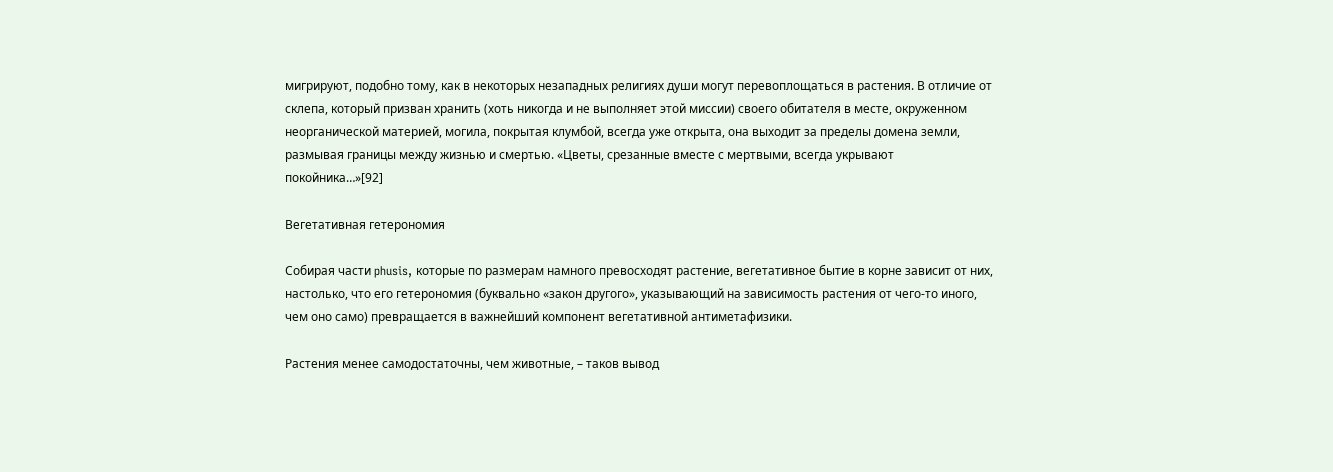мигрируют, подобно тому, как в некоторых незападных религиях души могут перевоплощаться в растения. В отличие от склепа, который призван хранить (хоть никогда и не выполняет этой миссии) своего обитателя в месте, окруженном неорганической материей, могила, покрытая клумбой, всегда уже открыта, она выходит за пределы домена земли, размывая границы между жизнью и смертью. «Цветы, срезанные вместе с мертвыми, всегда укрывают покойника…»[92]

Вегетативная гетерономия

Собирая части phusis, которые по размерам намного превосходят растение, вегетативное бытие в корне зависит от них, настолько, что его гетерономия (буквально «закон другого», указывающий на зависимость растения от чего-то иного, чем оно само) превращается в важнейший компонент вегетативной антиметафизики.

Растения менее самодостаточны, чем животные, – таков вывод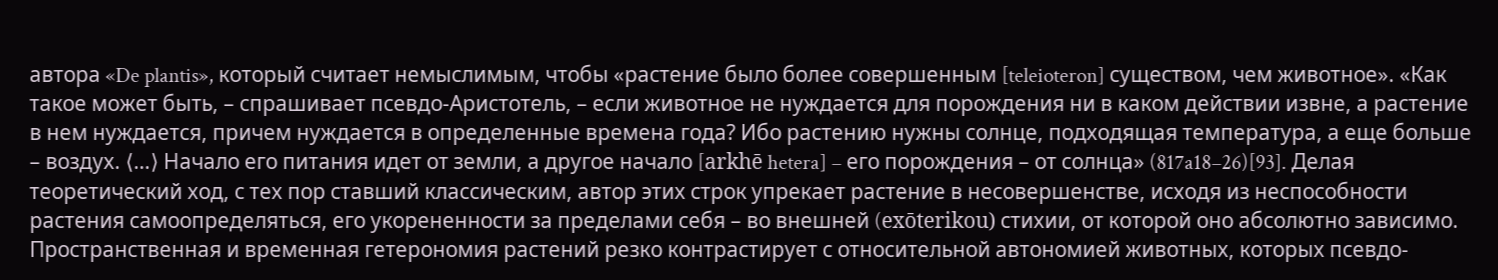автора «De plantis», который считает немыслимым, чтобы «растение было более совершенным [teleioteron] существом, чем животное». «Как такое может быть, – спрашивает псевдо-Аристотель, – если животное не нуждается для порождения ни в каком действии извне, а растение в нем нуждается, причем нуждается в определенные времена года? Ибо растению нужны солнце, подходящая температура, а еще больше – воздух. ⟨…⟩ Начало его питания идет от земли, а другое начало [arkhē hetera] – его порождения – от солнца» (817a18–26)[93]. Делая теоретический ход, с тех пор ставший классическим, автор этих строк упрекает растение в несовершенстве, исходя из неспособности растения самоопределяться, его укорененности за пределами себя – во внешней (exōterikou) стихии, от которой оно абсолютно зависимо. Пространственная и временная гетерономия растений резко контрастирует с относительной автономией животных, которых псевдо-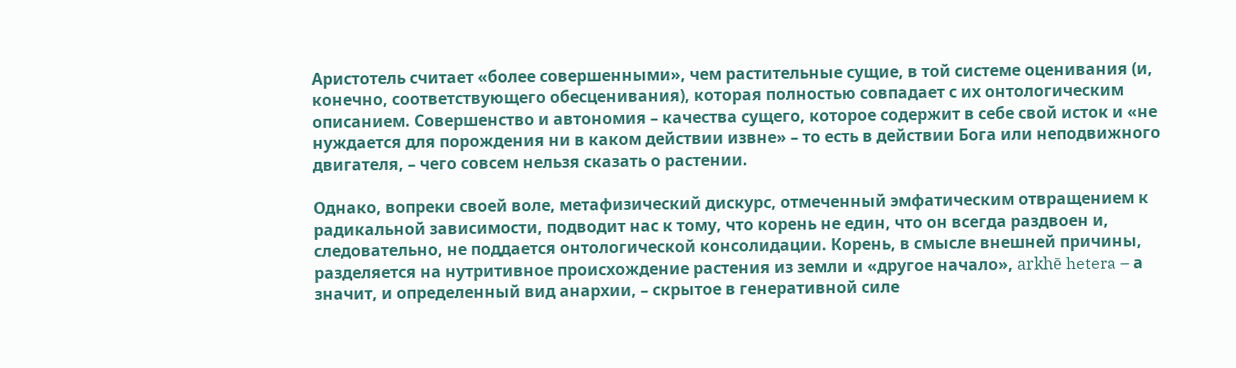Аристотель считает «более совершенными», чем растительные сущие, в той системе оценивания (и, конечно, соответствующего обесценивания), которая полностью совпадает с их онтологическим описанием. Совершенство и автономия – качества сущего, которое содержит в себе свой исток и «не нуждается для порождения ни в каком действии извне» – то есть в действии Бога или неподвижного двигателя, – чего совсем нельзя сказать о растении.

Однако, вопреки своей воле, метафизический дискурс, отмеченный эмфатическим отвращением к радикальной зависимости, подводит нас к тому, что корень не един, что он всегда раздвоен и, следовательно, не поддается онтологической консолидации. Корень, в смысле внешней причины, разделяется на нутритивное происхождение растения из земли и «другое начало», arkhē hetera – а значит, и определенный вид анархии, – скрытое в генеративной силе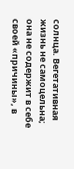солнца. Вегетативная жизнь не самоцельна; она не содержит в себе своей «причины», в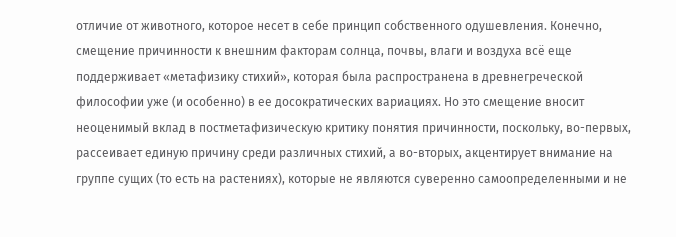отличие от животного, которое несет в себе принцип собственного одушевления. Конечно, смещение причинности к внешним факторам солнца, почвы, влаги и воздуха всё еще поддерживает «метафизику стихий», которая была распространена в древнегреческой философии уже (и особенно) в ее досократических вариациях. Но это смещение вносит неоценимый вклад в постметафизическую критику понятия причинности, поскольку, во-первых, рассеивает единую причину среди различных стихий, а во-вторых, акцентирует внимание на группе сущих (то есть на растениях), которые не являются суверенно самоопределенными и не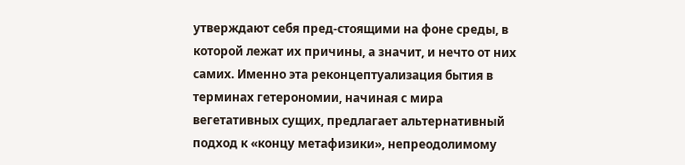утверждают себя пред-стоящими на фоне среды, в которой лежат их причины, а значит, и нечто от них самих. Именно эта реконцептуализация бытия в терминах гетерономии, начиная с мира вегетативных сущих, предлагает альтернативный подход к «концу метафизики», непреодолимому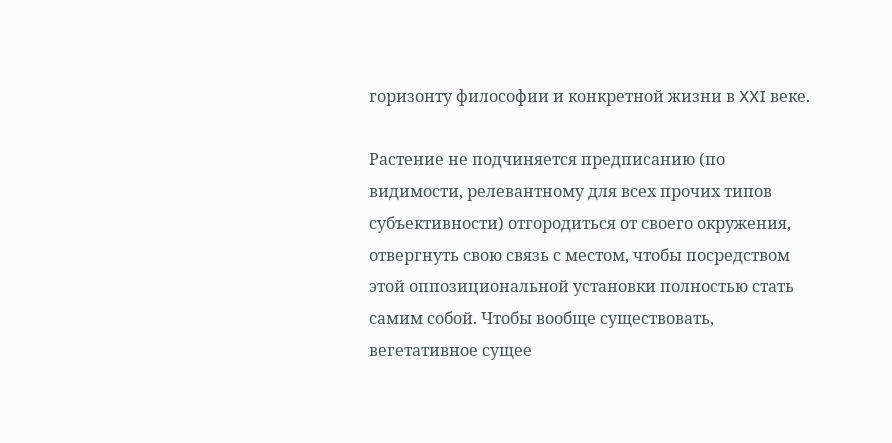горизонту философии и конкретной жизни в XXI веке.

Растение не подчиняется предписанию (по видимости, релевантному для всех прочих типов субъективности) отгородиться от своего окружения, отвергнуть свою связь с местом, чтобы посредством этой оппозициональной установки полностью стать самим собой. Чтобы вообще существовать, вегетативное сущее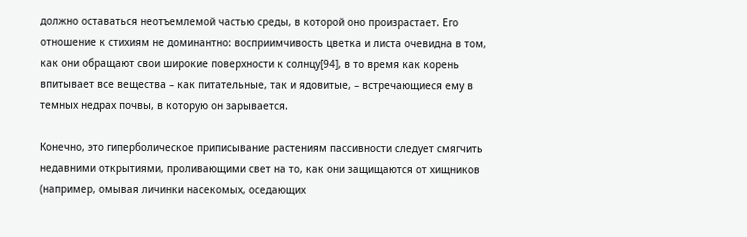должно оставаться неотъемлемой частью среды, в которой оно произрастает. Его отношение к стихиям не доминантно: восприимчивость цветка и листа очевидна в том, как они обращают свои широкие поверхности к солнцу[94], в то время как корень впитывает все вещества – как питательные, так и ядовитые, – встречающиеся ему в темных недрах почвы, в которую он зарывается.

Конечно, это гиперболическое приписывание растениям пассивности следует смягчить недавними открытиями, проливающими свет на то, как они защищаются от хищников (например, омывая личинки насекомых, оседающих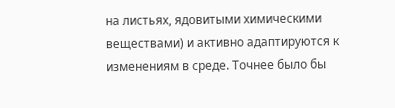на листьях, ядовитыми химическими веществами) и активно адаптируются к изменениям в среде. Точнее было бы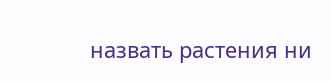назвать растения ни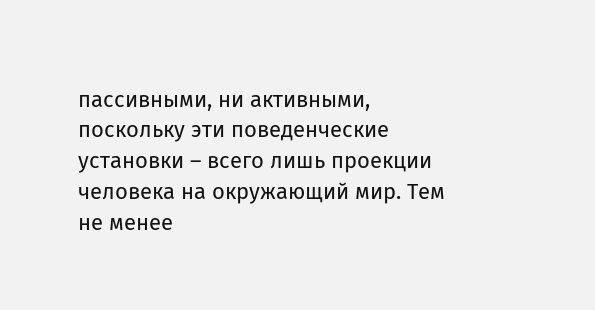пассивными, ни активными, поскольку эти поведенческие установки – всего лишь проекции человека на окружающий мир. Тем не менее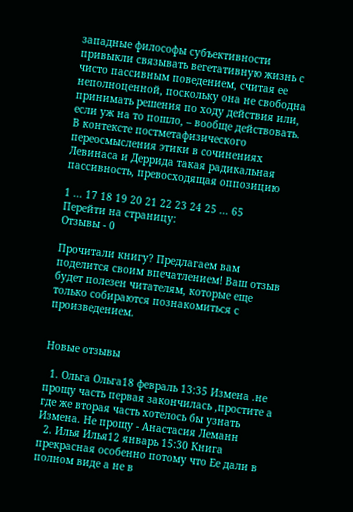западные философы субъективности привыкли связывать вегетативную жизнь с чисто пассивным поведением, считая ее неполноценной, поскольку она не свободна принимать решения по ходу действия или, если уж на то пошло, – вообще действовать. В контексте постметафизического переосмысления этики в сочинениях Левинаса и Деррида такая радикальная пассивность, превосходящая оппозицию

1 ... 17 18 19 20 21 22 23 24 25 ... 65
Перейти на страницу:
Отзывы - 0

Прочитали книгу? Предлагаем вам поделится своим впечатлением! Ваш отзыв будет полезен читателям, которые еще только собираются познакомиться с произведением.


Новые отзывы

  1. Ольга Ольга18 февраль 13:35 Измена .не прощу часть первая закончилась ,простите а где же вторая часть хотелось бы узнать Измена. Не прощу - Анастасия Леманн
  2. Илья Илья12 январь 15:30 Книга прекрасная особенно потому что Ее дали в полном виде а не в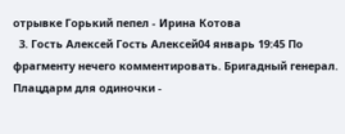отрывке Горький пепел - Ирина Котова
  3. Гость Алексей Гость Алексей04 январь 19:45 По фрагменту нечего комментировать. Бригадный генерал. Плацдарм для одиночки -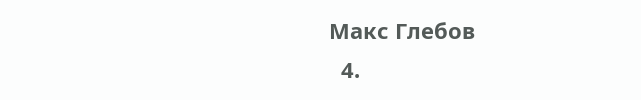Макс Глебов
  4.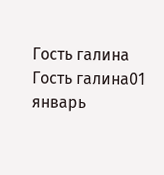Гость галина Гость галина01 январь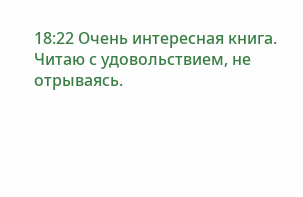18:22 Очень интересная книга. Читаю с удовольствием, не отрываясь.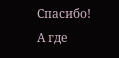Спасибо! А где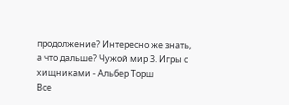продолжение? Интересно же знать, а что дальше? Чужой мир 3. Игры с хищниками - Альбер Торш
Все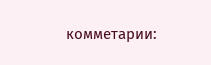комметарии: